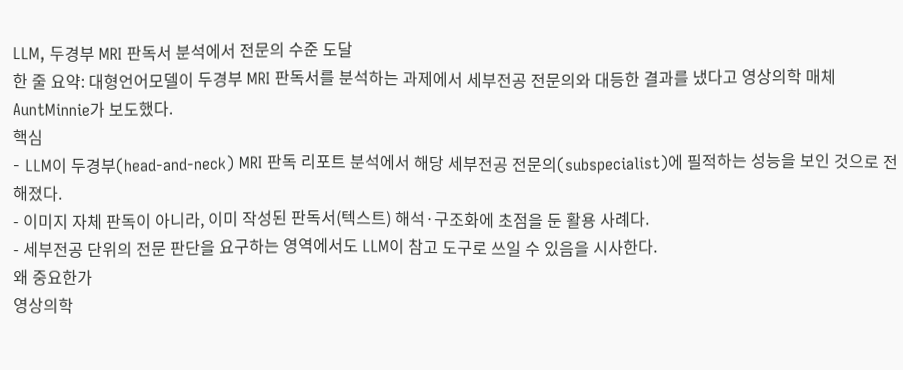LLM, 두경부 MRI 판독서 분석에서 전문의 수준 도달
한 줄 요약: 대형언어모델이 두경부 MRI 판독서를 분석하는 과제에서 세부전공 전문의와 대등한 결과를 냈다고 영상의학 매체 AuntMinnie가 보도했다.
핵심
- LLM이 두경부(head-and-neck) MRI 판독 리포트 분석에서 해당 세부전공 전문의(subspecialist)에 필적하는 성능을 보인 것으로 전해졌다.
- 이미지 자체 판독이 아니라, 이미 작성된 판독서(텍스트) 해석·구조화에 초점을 둔 활용 사례다.
- 세부전공 단위의 전문 판단을 요구하는 영역에서도 LLM이 참고 도구로 쓰일 수 있음을 시사한다.
왜 중요한가
영상의학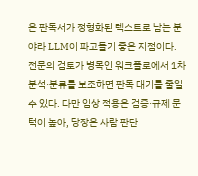은 판독서가 정형화된 텍스트로 남는 분야라 LLM이 파고들기 좋은 지점이다. 전문의 검토가 병목인 워크플로에서 1차 분석·분류를 보조하면 판독 대기를 줄일 수 있다. 다만 임상 적용은 검증·규제 문턱이 높아, 당장은 사람 판단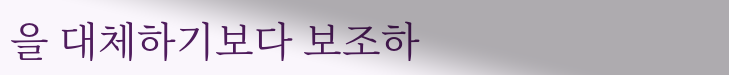을 대체하기보다 보조하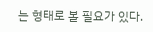는 형태로 볼 필요가 있다.